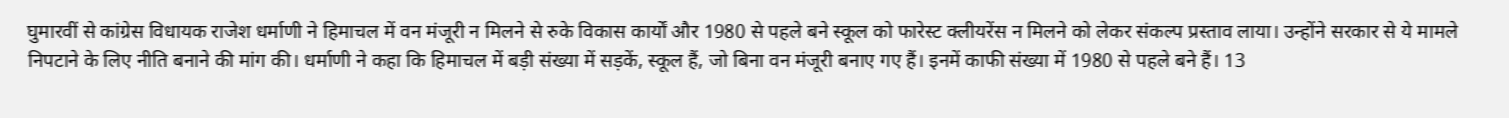घुमारवीं से कांग्रेस विधायक राजेश धर्माणी ने हिमाचल में वन मंजूरी न मिलने से रुके विकास कार्यों और 1980 से पहले बने स्कूल को फारेस्ट क्लीयरेंस न मिलने को लेकर संकल्प प्रस्ताव लाया। उन्होंने सरकार से ये मामले निपटाने के लिए नीति बनाने की मांग की। धर्माणी ने कहा कि हिमाचल में बड़ी संख्या में सड़कें, स्कूल हैं, जो बिना वन मंजूरी बनाए गए हैं। इनमें काफी संख्या में 1980 से पहले बने हैं। 13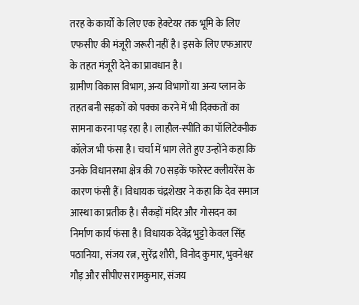तरह के कार्यों के लिए एक हेक्टेयर तक भूमि के लिए एफसीए की मंजूरी जरूरी नहीं है। इसके लिए एफआरए के तहत मंजूरी देने का प्रावधान है।
ग्रामीण विकास विभाग, अन्य विभागों या अन्य प्लान के तहत बनी सड़कों को पक्का करने में भी दिक्कतों का सामना करना पड़ रहा है। लाहौल-स्पीति का पॉलिटेक्नीक कॉलेज भी फंसा है। चर्चा में भाग लेते हुए उन्होंने कहा कि उनके विधानसभा क्षेत्र की 70 सड़कें फारेस्ट क्लीयरेंस के कारण फंसी हैं। विधायक चंद्रशेखर ने कहा कि देव समाज आस्था का प्रतीक है। सैकड़ों मंदिर और गोसदन का निर्माण कार्य फंसा है। विधायक देवेंद्र भुट्टो केवल सिंह पठानिया, संजय रत्न, सुरेंद्र शौरी, विनोद कुमार, भुवनेश्वर गौड़ और सीपीएस रामकुमार, संजय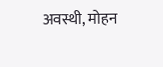अवस्थी, मोहन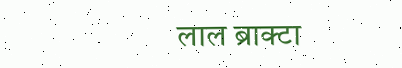लाल ब्राक्टा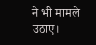ने भी मामले उठाए।